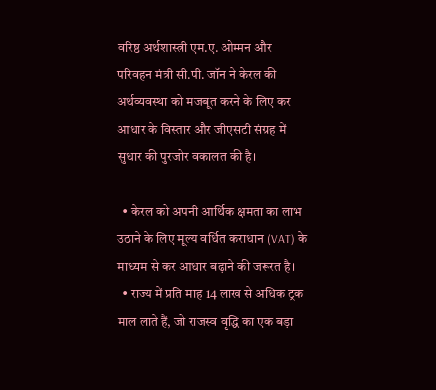वरिष्ठ अर्थशास्त्री एम.ए. ओम्मन और परिवहन मंत्री सी.पी. जॉन ने केरल की अर्थव्यवस्था को मजबूत करने के लिए कर आधार के विस्तार और जीएसटी संग्रह में सुधार की पुरजोर वकालत की है।

  • केरल को अपनी आर्थिक क्षमता का लाभ उठाने के लिए मूल्य वर्धित कराधान (VAT) के माध्यम से कर आधार बढ़ाने की जरूरत है।
  • राज्य में प्रति माह 14 लाख से अधिक ट्रक माल लाते हैं, जो राजस्व वृद्धि का एक बड़ा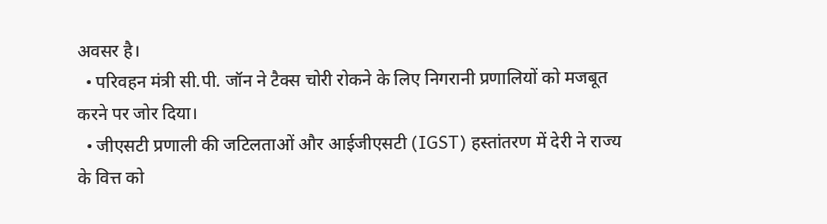अवसर है।
  • परिवहन मंत्री सी.पी. जॉन ने टैक्स चोरी रोकने के लिए निगरानी प्रणालियों को मजबूत करने पर जोर दिया।
  • जीएसटी प्रणाली की जटिलताओं और आईजीएसटी (IGST) हस्तांतरण में देरी ने राज्य के वित्त को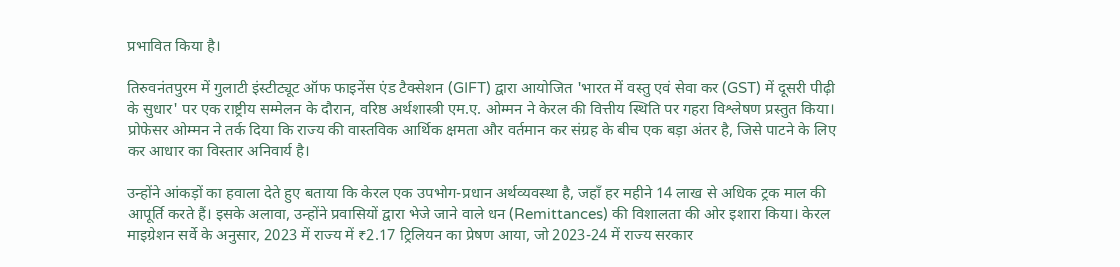प्रभावित किया है।

तिरुवनंतपुरम में गुलाटी इंस्टीट्यूट ऑफ फाइनेंस एंड टैक्सेशन (GIFT) द्वारा आयोजित 'भारत में वस्तु एवं सेवा कर (GST) में दूसरी पीढ़ी के सुधार' पर एक राष्ट्रीय सम्मेलन के दौरान, वरिष्ठ अर्थशास्त्री एम.ए. ओम्मन ने केरल की वित्तीय स्थिति पर गहरा विश्लेषण प्रस्तुत किया। प्रोफेसर ओम्मन ने तर्क दिया कि राज्य की वास्तविक आर्थिक क्षमता और वर्तमान कर संग्रह के बीच एक बड़ा अंतर है, जिसे पाटने के लिए कर आधार का विस्तार अनिवार्य है।

उन्होंने आंकड़ों का हवाला देते हुए बताया कि केरल एक उपभोग-प्रधान अर्थव्यवस्था है, जहाँ हर महीने 14 लाख से अधिक ट्रक माल की आपूर्ति करते हैं। इसके अलावा, उन्होंने प्रवासियों द्वारा भेजे जाने वाले धन (Remittances) की विशालता की ओर इशारा किया। केरल माइग्रेशन सर्वे के अनुसार, 2023 में राज्य में ₹2.17 ट्रिलियन का प्रेषण आया, जो 2023-24 में राज्य सरकार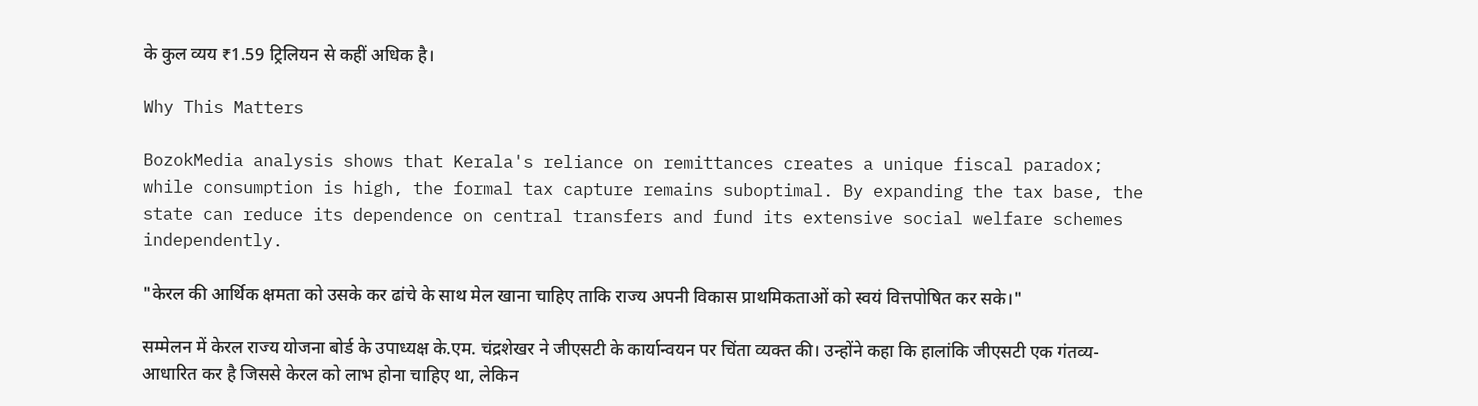के कुल व्यय ₹1.59 ट्रिलियन से कहीं अधिक है।

Why This Matters

BozokMedia analysis shows that Kerala's reliance on remittances creates a unique fiscal paradox; while consumption is high, the formal tax capture remains suboptimal. By expanding the tax base, the state can reduce its dependence on central transfers and fund its extensive social welfare schemes independently.

"केरल की आर्थिक क्षमता को उसके कर ढांचे के साथ मेल खाना चाहिए ताकि राज्य अपनी विकास प्राथमिकताओं को स्वयं वित्तपोषित कर सके।"

सम्मेलन में केरल राज्य योजना बोर्ड के उपाध्यक्ष के.एम. चंद्रशेखर ने जीएसटी के कार्यान्वयन पर चिंता व्यक्त की। उन्होंने कहा कि हालांकि जीएसटी एक गंतव्य-आधारित कर है जिससे केरल को लाभ होना चाहिए था, लेकिन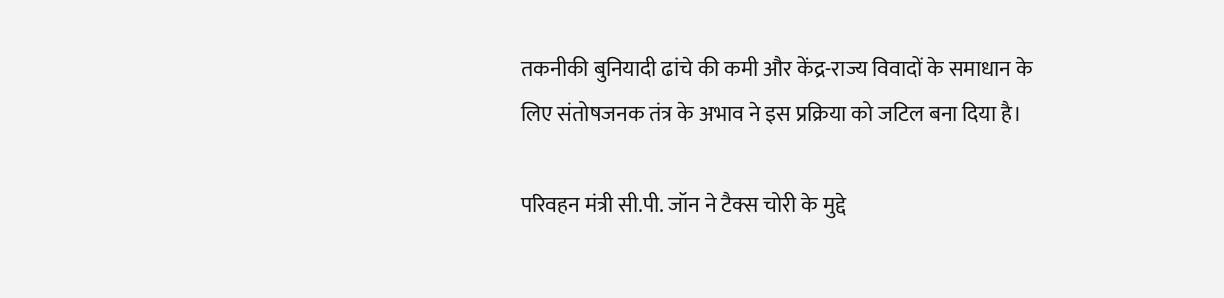तकनीकी बुनियादी ढांचे की कमी और केंद्र-राज्य विवादों के समाधान के लिए संतोषजनक तंत्र के अभाव ने इस प्रक्रिया को जटिल बना दिया है।

परिवहन मंत्री सी.पी. जॉन ने टैक्स चोरी के मुद्दे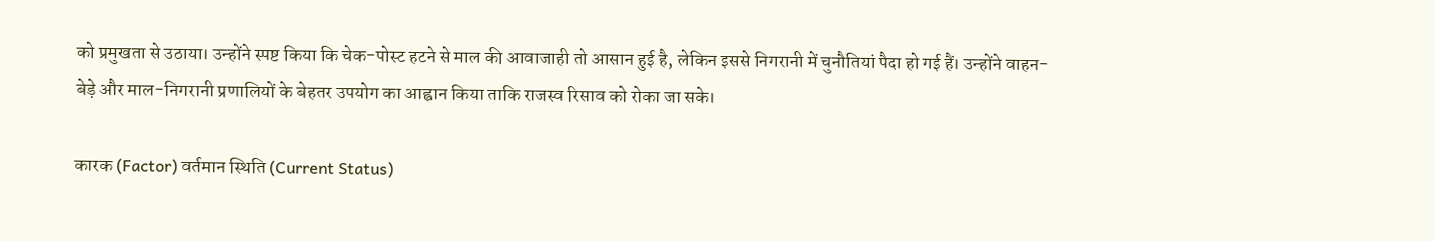को प्रमुखता से उठाया। उन्होंने स्पष्ट किया कि चेक-पोस्ट हटने से माल की आवाजाही तो आसान हुई है, लेकिन इससे निगरानी में चुनौतियां पैदा हो गई हैं। उन्होंने वाहन-बेड़े और माल-निगरानी प्रणालियों के बेहतर उपयोग का आह्वान किया ताकि राजस्व रिसाव को रोका जा सके।

कारक (Factor) वर्तमान स्थिति (Current Status)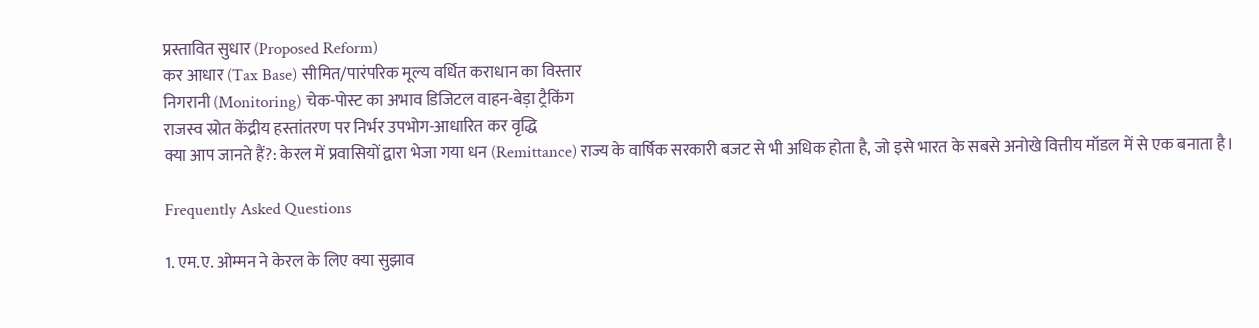प्रस्तावित सुधार (Proposed Reform)
कर आधार (Tax Base) सीमित/पारंपरिक मूल्य वर्धित कराधान का विस्तार
निगरानी (Monitoring) चेक-पोस्ट का अभाव डिजिटल वाहन-बेड़ा ट्रैकिंग
राजस्व स्रोत केंद्रीय हस्तांतरण पर निर्भर उपभोग-आधारित कर वृद्धि
क्या आप जानते हैं?: केरल में प्रवासियों द्वारा भेजा गया धन (Remittance) राज्य के वार्षिक सरकारी बजट से भी अधिक होता है, जो इसे भारत के सबसे अनोखे वित्तीय मॉडल में से एक बनाता है।

Frequently Asked Questions

1. एम.ए. ओम्मन ने केरल के लिए क्या सुझाव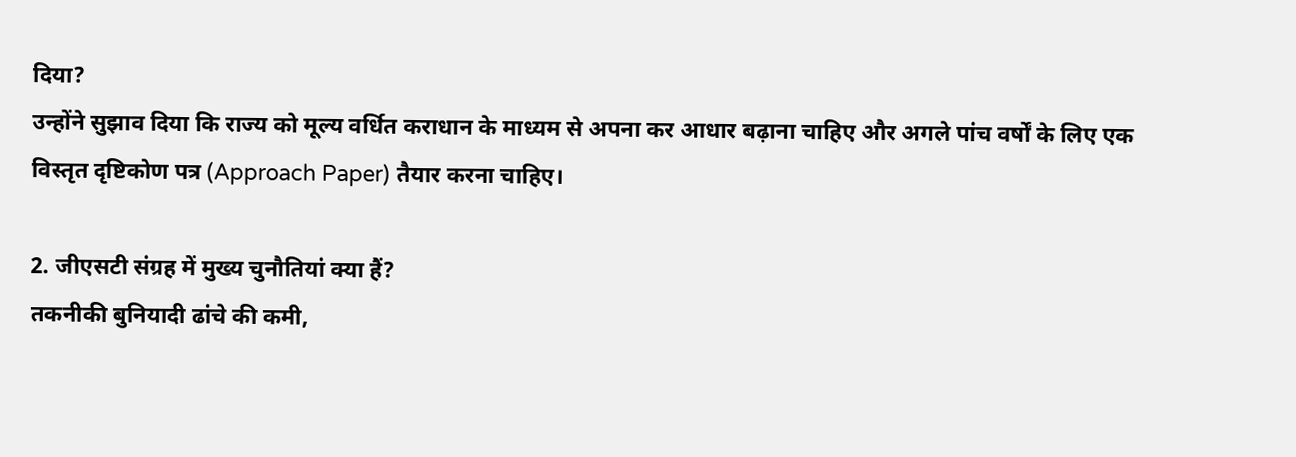दिया?
उन्होंने सुझाव दिया कि राज्य को मूल्य वर्धित कराधान के माध्यम से अपना कर आधार बढ़ाना चाहिए और अगले पांच वर्षों के लिए एक विस्तृत दृष्टिकोण पत्र (Approach Paper) तैयार करना चाहिए।

2. जीएसटी संग्रह में मुख्य चुनौतियां क्या हैं?
तकनीकी बुनियादी ढांचे की कमी,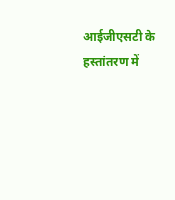आईजीएसटी के हस्तांतरण में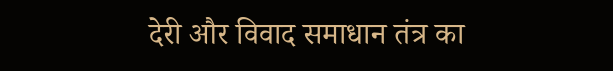देरी और विवाद समाधान तंत्र का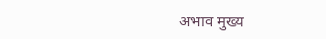अभाव मुख्य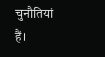चुनौतियां हैं।